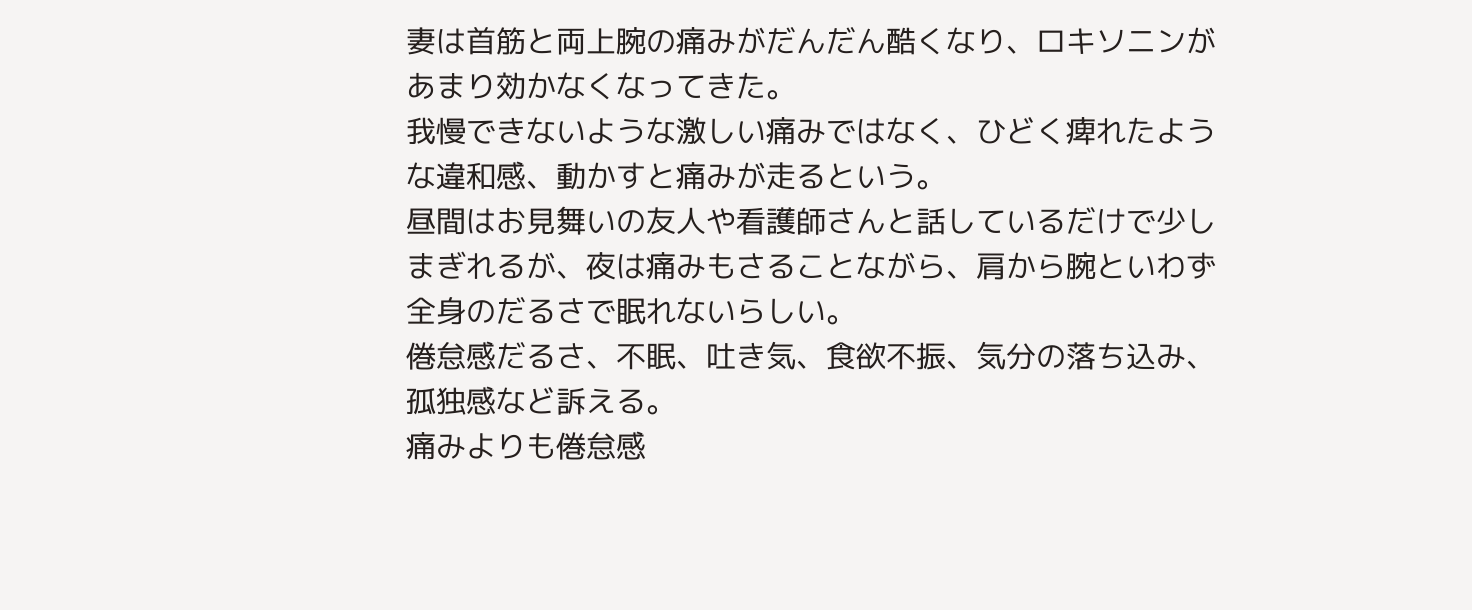妻は首筋と両上腕の痛みがだんだん酷くなり、ロキソニンがあまり効かなくなってきた。
我慢できないような激しい痛みではなく、ひどく痺れたような違和感、動かすと痛みが走るという。
昼間はお見舞いの友人や看護師さんと話しているだけで少しまぎれるが、夜は痛みもさることながら、肩から腕といわず全身のだるさで眠れないらしい。
倦怠感だるさ、不眠、吐き気、食欲不振、気分の落ち込み、孤独感など訴える。
痛みよりも倦怠感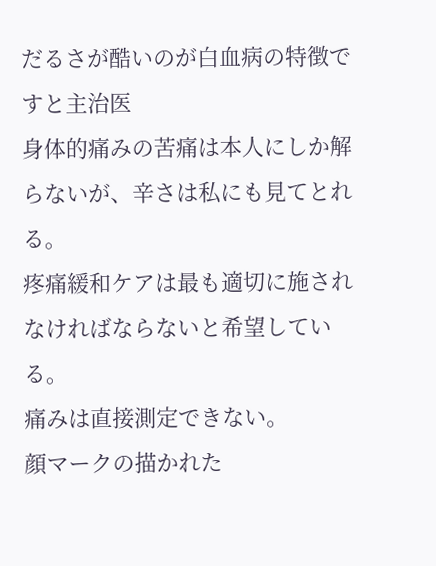だるさが酷いのが白血病の特徴ですと主治医
身体的痛みの苦痛は本人にしか解らないが、辛さは私にも見てとれる。
疼痛緩和ケアは最も適切に施されなければならないと希望している。
痛みは直接測定できない。
顔マークの描かれた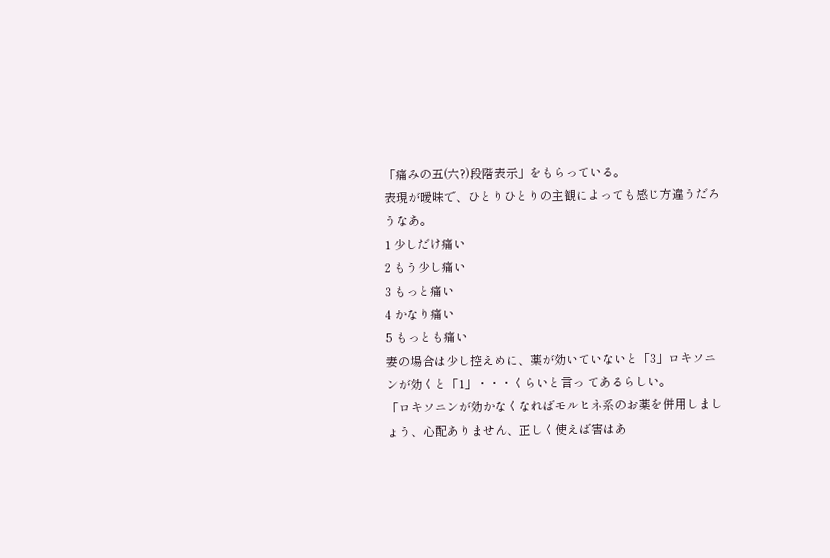「痛みの五(六?)段階表示」をもらっている。
表現が曖昧で、ひとりひとりの主観によっても感じ方違うだろうなあ。
1 少しだけ痛い
2 もう少し痛い
3 もっと痛い
4 かなり痛い
5 もっとも痛い
妻の場合は少し控えめに、薬が効いていないと「3」ロキソニンが効くと「1」・・・くらいと言っ てあるらしい。
「ロキソニンが効かなくなればモルヒネ系のお薬を併用しましょう、心配ありません、正しく使えば害はあ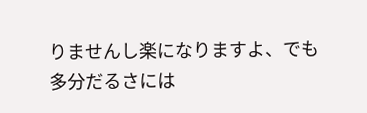りませんし楽になりますよ、でも多分だるさには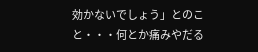効かないでしょう」とのこと・・・何とか痛みやだる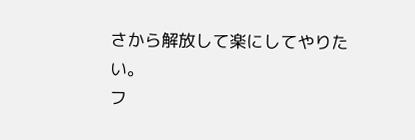さから解放して楽にしてやりたい。
フ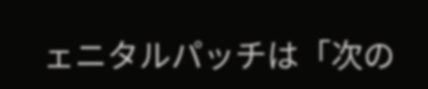ェニタルパッチは「次の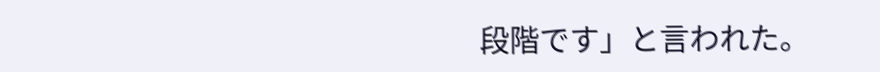段階です」と言われた。